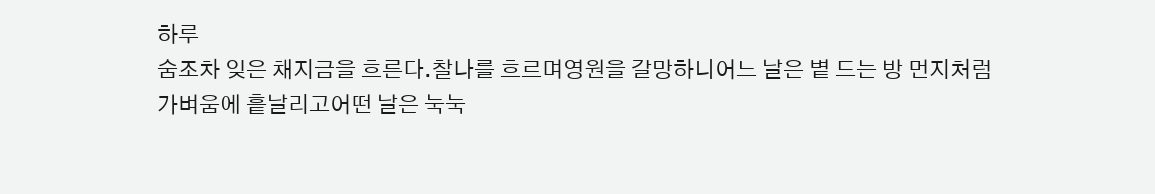하루
숨조차 잊은 채지금을 흐른다.찰나를 흐르며영원을 갈망하니어느 날은 볕 드는 방 먼지처럼
가벼움에 흩날리고어떤 날은 눅눅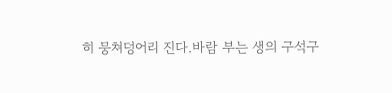히 뭉쳐덩어리 진다.바람 부는 생의 구석구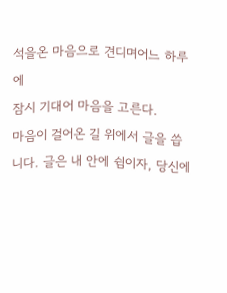석을온 마음으로 견디며어느 하루에
잠시 기대어 마음을 고른다.
마음이 걸어온 길 위에서 글을 씁니다. 글은 내 안에 쉼이자, 당신에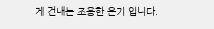게 건내는 조용한 온기 입니다.